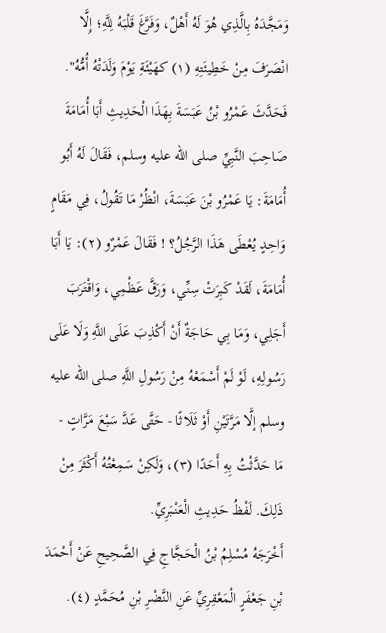وَمَجَّدَهُ بِالَّذِي هُوَ لَهُ أَهْلٌ، وَفَرَّغَ قَلْبَهُ لِلَّهِ؛ إِلَّا انْصَرَفَ مِنْ خَطِيئَتِهِ (١) كهَيْئَةِ يَوْمَ وَلَدَتْهُ أُمُّهُ".
فَحَدَّثَ عَمْرُو بْنُ عَبَسَةَ بِهَذَا الْحَدِيثِ أَبَا أُمَامَةَ صَاحِبَ النَّبِيِّ صلى الله عليه وسلم، فَقَالَ لَهُ أَبُو أُمَامَةَ: يَا عَمْرُو بْنَ عَبَسَةَ، انْظُرْ مَا تَقُولُ، فِي مَقَامٍ وَاحِدٍ يُعْطَى هَذَا الرَّجُلُ؟ ! فَقَالَ عَمْرٌو (٢): يَا أَبَا أُمَامَةَ، لَقَدْ كَبِرَتْ سِنِّي، وَرَقَّ عَظْمِي، وَاقْتَرَبَ أَجَلِي، وَمَا بِي حَاجَةٌ أَنْ أَكْذِبَ عَلَى اللَّهِ وَلَا عَلَى رَسُولِهِ، لَوْ لَمْ أَسْمَعْهُ مِنْ رَسُولِ اللَّهِ صلى الله عليه وسلم إلَّا مَرَّتَيْنِ أَوْ ثَلَاثًا - حَتَّى عَدَّ سَبْعَ مَرَّاتٍ - مَا حَدَّثْتُ بِهِ أَحَدًا (٣)، وَلَكِنْ سَمِعْتُهُ أَكْثَرَ مِنْ ذَلِكَ. لَفْظُ حَدِيثِ الْعَنْبَرِيِّ.
أَخْرَجَهُ مُسْلِمُ بْنُ الْحَجَّاجِ فِي الصَّحِيحِ عَنْ أَحْمَدَ بْنِ جَعْفَرٍ الْمَعْقِرِيِّ عَنِ النَّضْرِ بْنِ مُحَمَّدٍ (٤).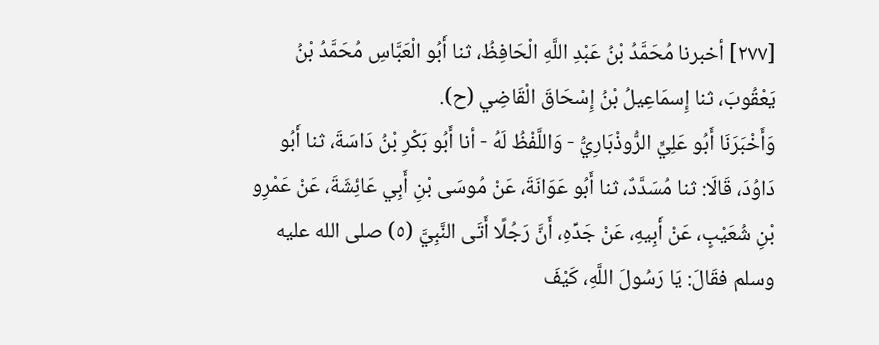[٢٧٧] أخبرنا مُحَمَّدُ بْنُ عَبْدِ اللَّهِ الْحَافِظُ، ثنا أَبُو الْعَبَّاسِ مُحَمَّدُ بْنُ يَعْقُوبَ، ثنا إِسمَاعِيلُ بْنُ إِسْحَاقَ الْقَاضِي (ح).
وَأَخْبَرَنَا أَبُو عَلِيٍّ الرُّوذْبَارِيُّ - وَاللَّفْظُ لَهُ - أنا أَبُو بَكْرِ بْنُ دَاسَةَ، ثنا أَبُو دَاوُدَ، قَالَا: ثنا مُسَدَّدٌ، ثنا أَبُو عَوَانَةَ، عَنْ مُوسَى بْنِ أَبِي عَائِشَةَ، عَنْ عَمْرِو بْنِ شُعَيْبٍ، عَنْ أَبِيهِ، عَنْ جَدِّهِ، أَنَّ رَجُلًا أَتَى النَّبِيَّ (٥) صلى الله عليه وسلم فقَالَ: يَا رَسُولَ اللَّهِ، كَيْفَ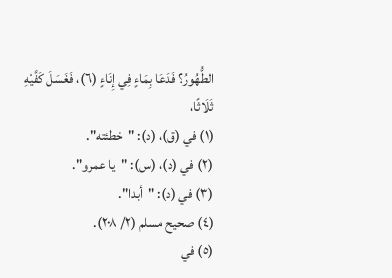الطُّهُورُ؟ فَدَعَا بِمَاءٍ فِي إِنَاءٍ (٦)، فَغَسَلَ كَفَّيْهِ ثَلَاثًا،
(١) في (ق)، (د): "خطئته".
(٢) في (د)، (س): "يا عمرو".
(٣) في (د): "أبدا".
(٤) صحيح مسلم (٢/ ٢٠٨).
(٥) في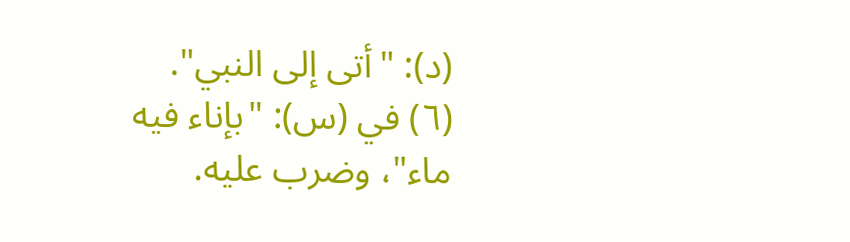(د): "أتى إلى النبي".
(٦) في (س): "بإناء فيه ماء"، وضرب عليه.